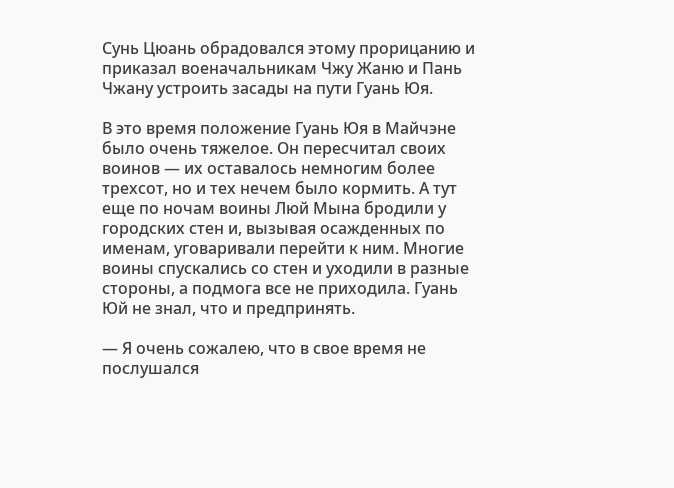Сунь Цюань обрадовался этому прорицанию и приказал военачальникам Чжу Жаню и Пань Чжану устроить засады на пути Гуань Юя.

В это время положение Гуань Юя в Майчэне было очень тяжелое. Он пересчитал своих воинов — их оставалось немногим более трехсот, но и тех нечем было кормить. А тут еще по ночам воины Люй Мына бродили у городских стен и, вызывая осажденных по именам, уговаривали перейти к ним. Многие воины спускались со стен и уходили в разные стороны, а подмога все не приходила. Гуань Юй не знал, что и предпринять.

— Я очень сожалею, что в свое время не послушался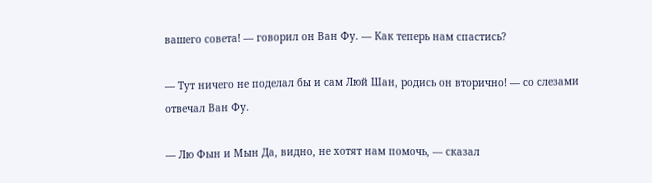вашего совета! — говорил он Ван Фу. — Как теперь нам спастись?

— Тут ничего не поделал бы и сам Люй Шан, родись он вторично! — со слезами отвечал Ван Фу.

— Лю Фын и Мын Да, видно, не хотят нам помочь, — сказал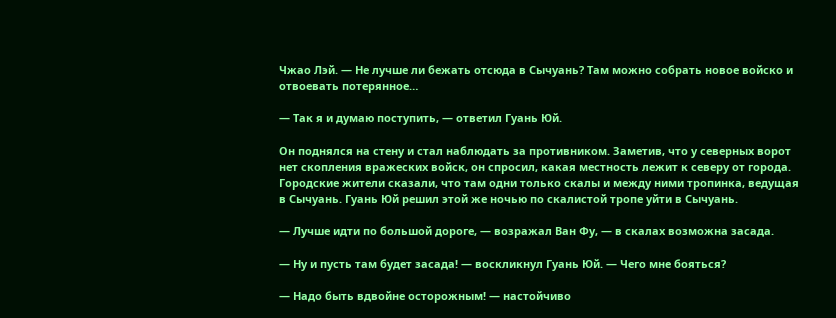Чжао Лэй. — Не лучше ли бежать отсюда в Сычуань? Там можно собрать новое войско и отвоевать потерянное…

— Так я и думаю поступить, — ответил Гуань Юй.

Он поднялся на стену и стал наблюдать за противником. Заметив, что у северных ворот нет скопления вражеских войск, он спросил, какая местность лежит к северу от города. Городские жители сказали, что там одни только скалы и между ними тропинка, ведущая в Сычуань. Гуань Юй решил этой же ночью по скалистой тропе уйти в Сычуань.

— Лучше идти по большой дороге, — возражал Ван Фу, — в скалах возможна засада.

— Ну и пусть там будет засада! — воскликнул Гуань Юй. — Чего мне бояться?

— Надо быть вдвойне осторожным! — настойчиво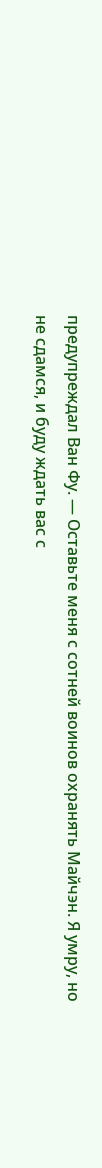предупреждал Ван Фу. — Оставьте меня с сотней воинов охранять Майчэн. Я умру, но не сдамся, и буду ждать вас с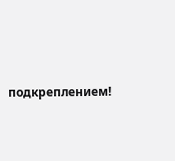подкреплением!